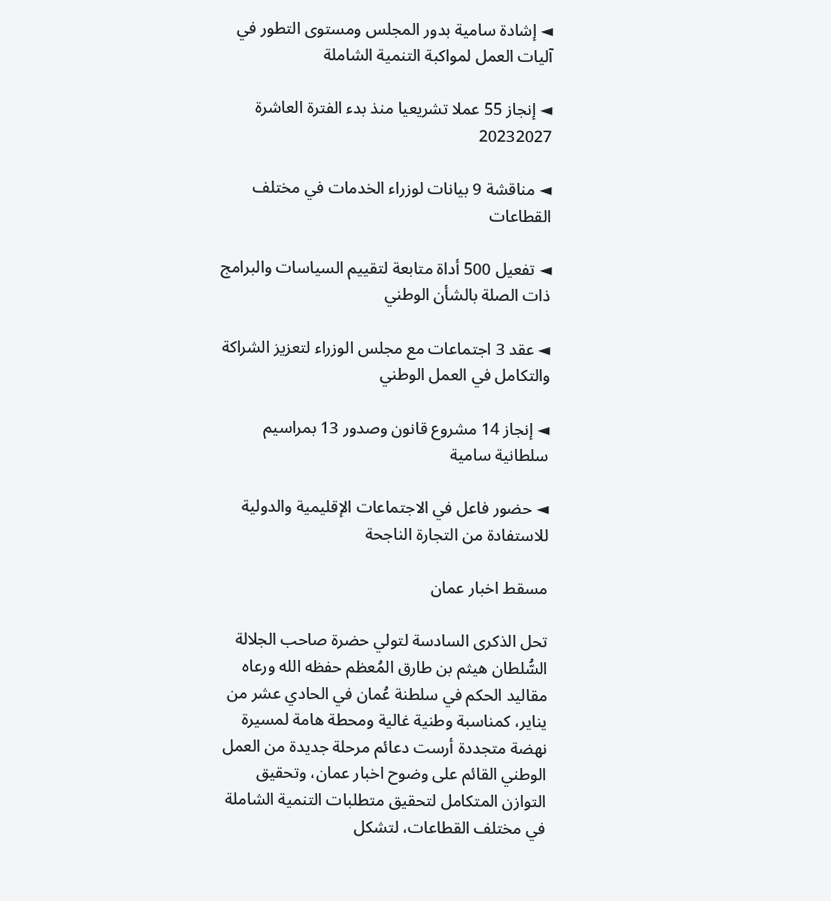◄ إشادة سامية بدور المجلس ومستوى التطور في آليات العمل لمواكبة التنمية الشاملة

◄ إنجاز 55 عملا تشريعيا منذ بدء الفترة العاشرة 20232027

◄ مناقشة 9 بيانات لوزراء الخدمات في مختلف القطاعات

◄ تفعيل 500 أداة متابعة لتقييم السياسات والبرامج ذات الصلة بالشأن الوطني

◄ عقد 3 اجتماعات مع مجلس الوزراء لتعزيز الشراكة والتكامل في العمل الوطني

◄ إنجاز 14 مشروع قانون وصدور 13 بمراسيم سلطانية سامية

◄ حضور فاعل في الاجتماعات الإقليمية والدولية للاستفادة من التجارة الناجحة

مسقط اخبار عمان

تحل الذكرى السادسة لتولي حضرة صاحب الجلالة السُّلطان هيثم بن طارق المُعظم حفظه الله ورعاه مقاليد الحكم في سلطنة عُمان في الحادي عشر من يناير، كمناسبة وطنية غالية ومحطة هامة لمسيرة نهضة متجددة أرست دعائم مرحلة جديدة من العمل الوطني القائم على وضوح اخبار عمان، وتحقيق التوازن المتكامل لتحقيق متطلبات التنمية الشاملة في مختلف القطاعات، لتشكل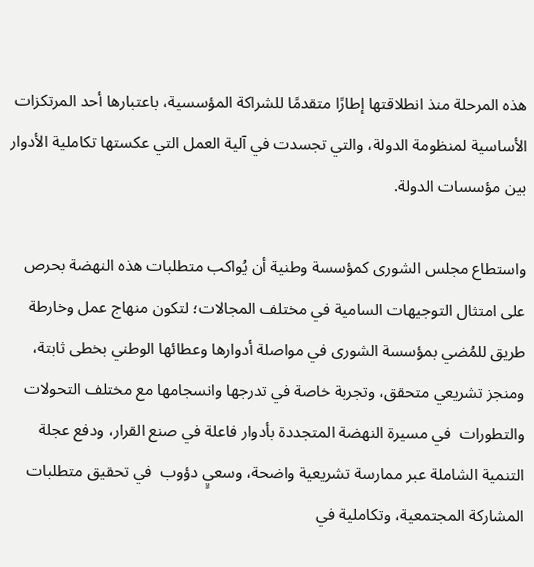هذه المرحلة منذ انطلاقتها إطارًا متقدمًا للشراكة المؤسسية، باعتبارها أحد المرتكزات الأساسية لمنظومة الدولة، والتي تجسدت في آلية العمل التي عكستها تكاملية الأدوار بين مؤسسات الدولة.

واستطاع مجلس الشورى كمؤسسة وطنية أن يُواكب متطلبات هذه النهضة بحرص على امتثال التوجيهات السامية في مختلف المجالات؛ لتكون منهاج عمل وخارطة طريق للمُضي بمؤسسة الشورى في مواصلة أدوارها وعطائها الوطني بخطى ثابتة، ومنجز تشريعي متحقق، وتجربة خاصة في تدرجها وانسجامها مع مختلف التحولات والتطورات  في مسيرة النهضة المتجددة بأدوار فاعلة في صنع القرار، ودفع عجلة التنمية الشاملة عبر ممارسة تشريعية واضحة، وسعيٍ دؤوب  في تحقيق متطلبات المشاركة المجتمعية، وتكاملية في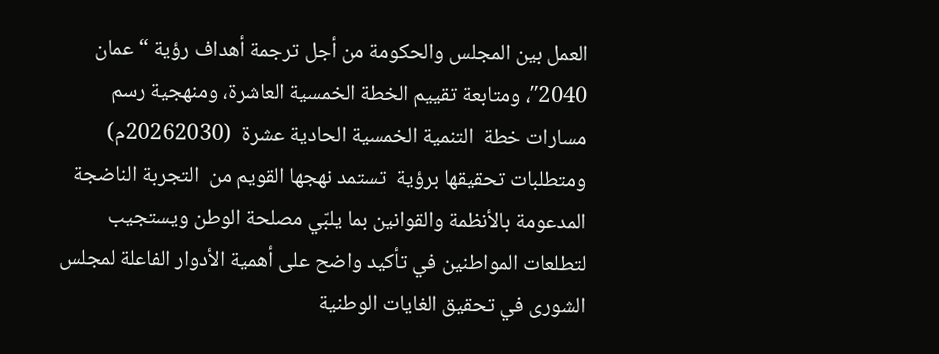العمل بين المجلس والحكومة من أجل ترجمة أهداف رؤية “عمان 2040″، ومتابعة تقييم الخطة الخمسية العاشرة، ومنهجية رسم مسارات خطة  التنمية الخمسية الحادية عشرة  (20262030م)  ومتطلبات تحقيقها برؤية  تستمد نهجها القويم من  التجربة الناضجة  المدعومة بالأنظمة والقوانين بما يلبّي مصلحة الوطن ويستجيب لتطلعات المواطنين في تأكيد واضح على أهمية الأدوار الفاعلة لمجلس الشورى في تحقيق الغايات الوطنية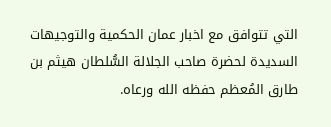التي تتوافق مع اخبار عمان الحكمية والتوجيهات السديدة لحضرة صاحب الجلالة السُّلطان هيثم بن طارق المُعظم حفظه الله ورعاه.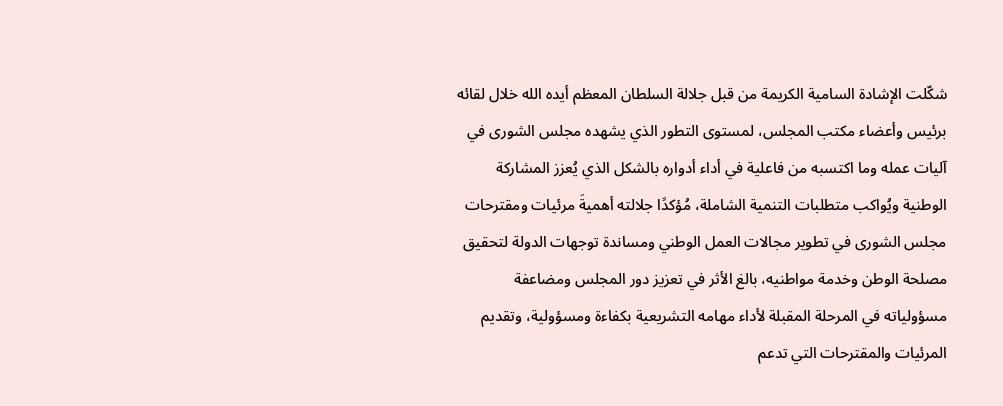شكّلت الإشادة السامية الكريمة من قبل جلالة السلطان المعظم أيده الله خلال لقائه برئيس وأعضاء مكتب المجلس، لمستوى التطور الذي يشهده مجلس الشورى في آليات عمله وما اكتسبه من فاعلية في أداء أدواره بالشكل الذي يُعزز المشاركة الوطنية ويُواكب متطلبات التنمية الشاملة، مُؤكدًا جلالته أهميةَ مرئيات ومقترحات مجلس الشورى في تطوير مجالات العمل الوطني ومساندة توجهات الدولة لتحقيق مصلحة الوطن وخدمة مواطنيه، بالغ الأثر في تعزيز دور المجلس ومضاعفة مسؤولياته في المرحلة المقبلة لأداء مهامه التشريعية بكفاءة ومسؤولية، وتقديم المرئيات والمقترحات التي تدعم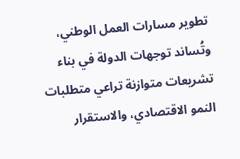تطوير مسارات العمل الوطني، وتُساند توجهات الدولة في بناء تشريعات متوازنة تراعي متطلبات النمو الاقتصادي، والاستقرار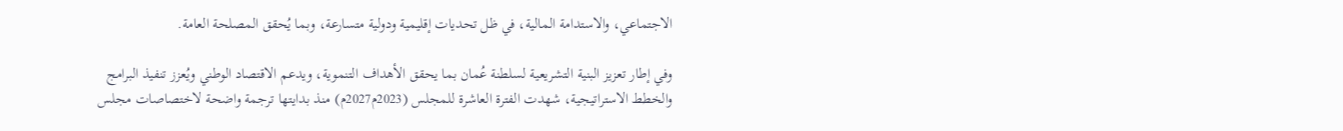الاجتماعي، والاستدامة المالية، في ظل تحديات إقليمية ودولية متسارعة، وبما يُحقق المصلحة العامة.

وفي إطار تعزيز البنية التشريعية لسلطنة عُمان بما يحقق الأهداف التنموية، ويدعم الاقتصاد الوطني ويُعزز تنفيذ البرامج والخطط الاستراتيجية، شهدت الفترة العاشرة للمجلس (2023م2027م) منذ بدايتها ترجمة واضحة لاختصاصات مجلس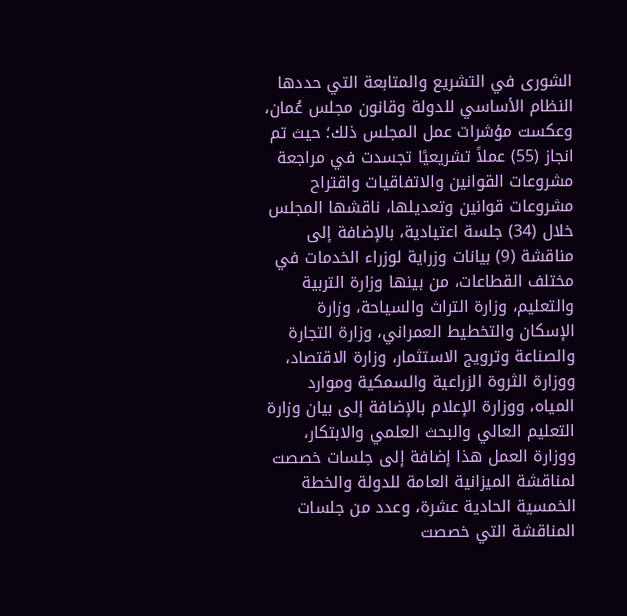الشورى في التشريع والمتابعة التي حددها النظام الأساسي للدولة وقانون مجلس عُمان، وعكست مؤشرات عمل المجلس ذلك؛ حيث تم انجاز (55) عملاً تشريعيًا تجسدت في مراجعة مشروعات القوانين والاتفاقيات واقتراح مشروعات قوانين وتعديلها، ناقشها المجلس خلال (34) جلسة اعتيادية، بالإضافة إلى مناقشة (9) بيانات وزراية لوزراء الخدمات في مختلف القطاعات، من بينها وزارة التربية والتعليم، وزارة التراث والسياحة، وزارة الإسكان والتخطيط العمراني، وزارة التجارة والصناعة وترويج الاستثمار، وزارة الاقتصاد، ووزارة الثروة الزراعية والسمكية وموارد المياه، ووزارة الإعلام بالإضافة إلى بيان وزارة التعليم العالي والبحث العلمي والابتكار، ووزارة العمل هذا إضافة إلى جلسات خصصت لمناقشة الميزانية العامة للدولة والخطة الخمسية الحادية عشرة، وعدد من جلسات المناقشة التي خصصت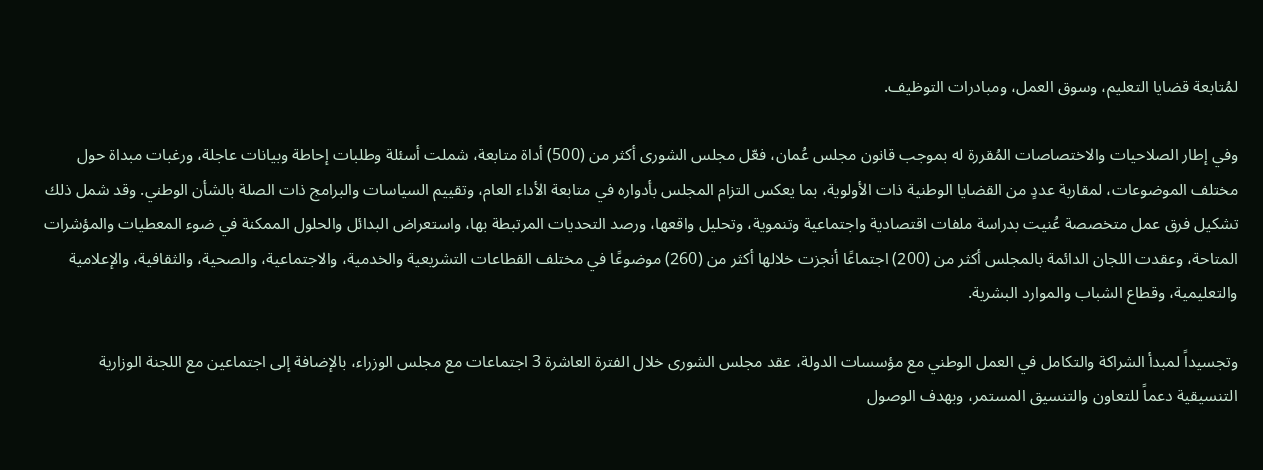لمُتابعة قضايا التعليم، وسوق العمل، ومبادرات التوظيف.

وفي إطار الصلاحيات والاختصاصات المُقررة له بموجب قانون مجلس عُمان، فعّل مجلس الشورى أكثر من (500) أداة متابعة، شملت أسئلة وطلبات إحاطة وبيانات عاجلة، ورغبات مبداة حول مختلف الموضوعات، لمقاربة عددٍ من القضايا الوطنية ذات الأولوية، بما يعكس التزام المجلس بأدواره في متابعة الأداء العام، وتقييم السياسات والبرامج ذات الصلة بالشأن الوطني. وقد شمل ذلك تشكيل فرق عمل متخصصة عُنيت بدراسة ملفات اقتصادية واجتماعية وتنموية، وتحليل واقعها، ورصد التحديات المرتبطة بها، واستعراض البدائل والحلول الممكنة في ضوء المعطيات والمؤشرات المتاحة، وعقدت اللجان الدائمة بالمجلس أكثر من (200) اجتماعًا أنجزت خلالها أكثر من (260) موضوعًا في مختلف القطاعات التشريعية والخدمية، والاجتماعية، والصحية، والثقافية، والإعلامية والتعليمية، وقطاع الشباب والموارد البشرية.

وتجسيداً لمبدأ الشراكة والتكامل في العمل الوطني مع مؤسسات الدولة، عقد مجلس الشورى خلال الفترة العاشرة 3 اجتماعات مع مجلس الوزراء، بالإضافة إلى اجتماعين مع اللجنة الوزارية التنسيقية دعماً للتعاون والتنسيق المستمر، وبهدف الوصول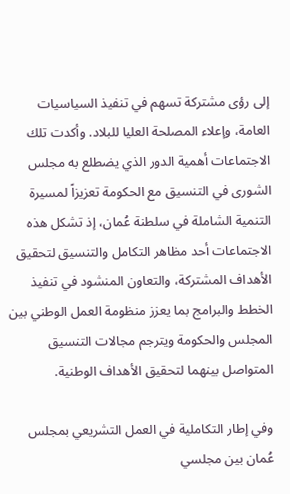إلى رؤى مشتركة تسهم في تنفيذ السياسيات العامة، وإعلاء المصلحة العليا للبلاد. وأكدت تلك الاجتماعات أهمية الدور الذي يضطلع به مجلس الشورى في التنسيق مع الحكومة تعزيزاً لمسيرة التنمية الشاملة في سلطنة عُمان، إذ تشكل هذه الاجتماعات أحد مظاهر التكامل والتنسيق لتحقيق الأهداف المشتركة، والتعاون المنشود في تنفيذ الخطط والبرامج بما يعزز منظومة العمل الوطني بين المجلس والحكومة ويترجم مجالات التنسيق المتواصل بينهما لتحقيق الأهداف الوطنية.

وفي إطار التكاملية في العمل التشريعي بمجلس عُمان بين مجلسي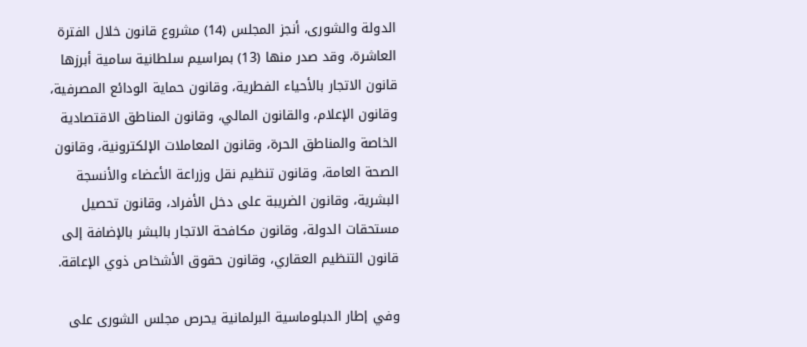الدولة والشورى، أنجز المجلس (14) مشروع قانون خلال الفترة العاشرة، وقد صدر منها (13) بمراسيم سلطانية سامية أبرزها قانون الاتجار بالأحياء الفطرية، وقانون حماية الودائع المصرفية، وقانون الإعلام، والقانون المالي، وقانون المناطق الاقتصادية الخاصة والمناطق الحرة، وقانون المعاملات الإلكترونية، وقانون الصحة العامة، وقانون تنظيم نقل وزراعة الأعضاء والأنسجة البشرية، وقانون الضريبة على دخل الأفراد، وقانون تحصيل مستحقات الدولة، وقانون مكافحة الاتجار بالبشر بالإضافة إلى قانون التنظيم العقاري، وقانون حقوق الأشخاص ذوي الإعاقة.

وفي إطار الدبلوماسية البرلمانية يحرص مجلس الشورى على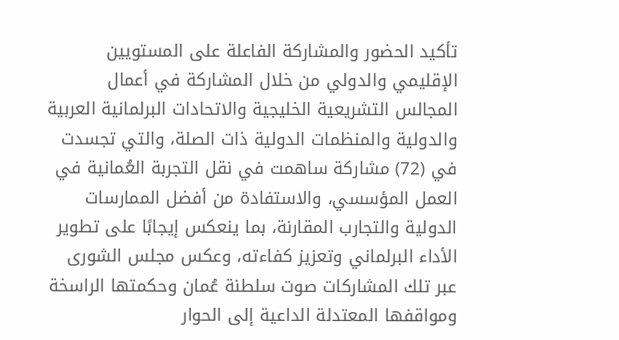تأكيد الحضور والمشاركة الفاعلة على المستويين الإقليمي والدولي من خلال المشاركة في أعمال المجالس التشريعية الخليجية والاتحادات البرلمانية العربية والدولية والمنظمات الدولية ذات الصلة، والتي تجسدت في (72) مشاركة ساهمت في نقل التجربة العُمانية في العمل المؤسسي، والاستفادة من أفضل الممارسات الدولية والتجارب المقارنة، بما ينعكس إيجابًا على تطوير الأداء البرلماني وتعزيز كفاءته، وعكس مجلس الشورى عبر تلك المشاركات صوت سلطنة عُمان وحكمتها الراسخة ومواقفها المعتدلة الداعية إلى الحوار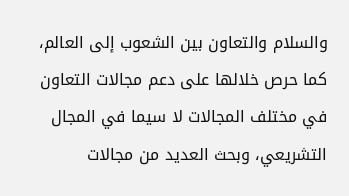والسلام والتعاون بين الشعوب إلى العالم، كما حرص خلالها على دعم مجالات التعاون في مختلف المجالات لا سيما في المجال التشريعي، وبحث العديد من مجالات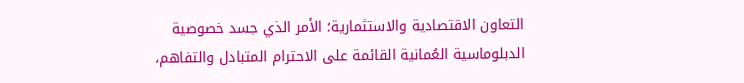التعاون الاقتصادية والاستثمارية؛ الأمر الذي جسد خصوصية الدبلوماسية العُمانية القائمة على الاحترام المتبادل والتفاهم،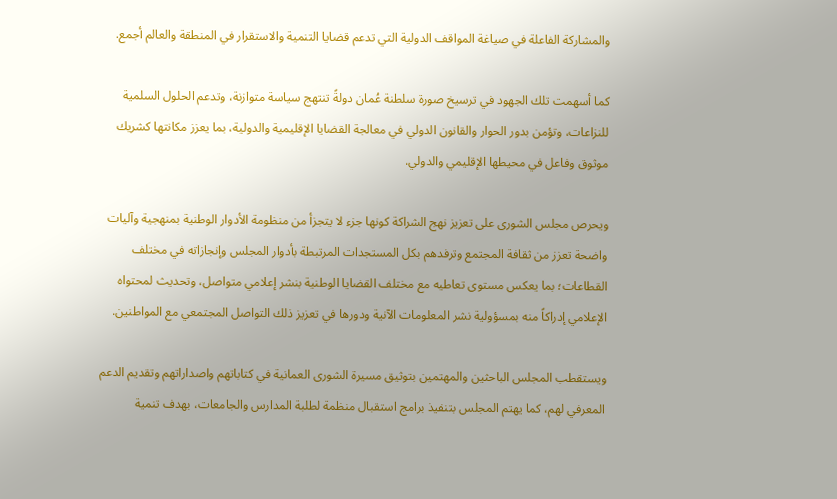والمشاركة الفاعلة في صياغة المواقف الدولية التي تدعم قضايا التنمية والاستقرار في المنطقة والعالم أجمع.

كما أسهمت تلك الجهود في ترسيخ صورة سلطنة عُمان دولةً تنتهج سياسة متوازنة، وتدعم الحلول السلمية للنزاعات، وتؤمن بدور الحوار والقانون الدولي في معالجة القضايا الإقليمية والدولية، بما يعزز مكانتها كشريك موثوق وفاعل في محيطها الإقليمي والدولي.

ويحرص مجلس الشورى على تعزيز نهج الشراكة كونها جزء لا يتجزأ من منظومة الأدوار الوطنية بمنهجية وآليات واضحة تعزز من ثقافة المجتمع وترفدهم بكل المستجدات المرتبطة بأدوار المجلس وإنجازاته في مختلف القطاعات؛ بما يعكس مستوى تعاطيه مع مختلف القضايا الوطنية بنشر إعلامي متواصل، وتحديث لمحتواه الإعلامي إدراكاً منه بمسؤولية نشر المعلومات الآنية ودورها في تعزيز ذلك التواصل المجتمعي مع المواطنين.

ويستقطب المجلس الباحثين والمهتمين بتوثيق مسيرة الشورى العمانية في كتاباتهم واصداراتهم وتقديم الدعم المعرفي لهم، كما يهتم المجلس بتنفيذ برامج استقبال منظمة لطلبة المدارس والجامعات، بهدف تنمية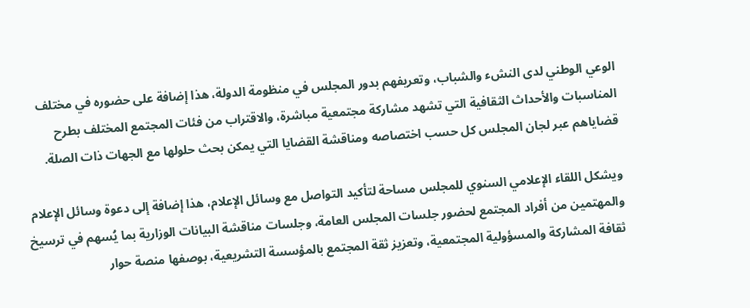الوعي الوطني لدى النشء والشباب، وتعريفهم بدور المجلس في منظومة الدولة، هذا إضافة على حضوره في مختلف المناسبات والأحداث الثقافية التي تشهد مشاركة مجتمعية مباشرة، والاقتراب من فئات المجتمع المختلف بطرح قضاياهم عبر لجان المجلس كل حسب اختصاصه ومناقشة القضايا التي يمكن بحث حلولها مع الجهات ذات الصلة.

ويشكل اللقاء الإعلامي السنوي للمجلس مساحة لتأكيد التواصل مع وسائل الإعلام، هذا إضافة إلى دعوة وسائل الإعلام والمهتمين من أفراد المجتمع لحضور جلسات المجلس العامة، وجلسات مناقشة البيانات الوزارية بما يُسهم في ترسيخ ثقافة المشاركة والمسؤولية المجتمعية، وتعزيز ثقة المجتمع بالمؤسسة التشريعية، بوصفها منصة حوار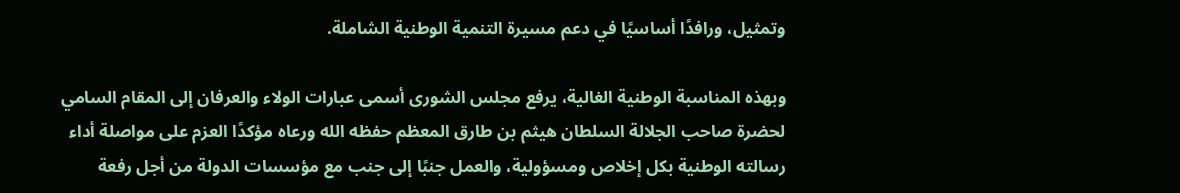وتمثيل، ورافدًا أساسيًا في دعم مسيرة التنمية الوطنية الشاملة.

وبهذه المناسبة الوطنية الغالية، يرفع مجلس الشورى أسمى عبارات الولاء والعرفان إلى المقام السامي لحضرة صاحب الجلالة السلطان هيثم بن طارق المعظم حفظه الله ورعاه مؤكدًا العزم على مواصلة أداء رسالته الوطنية بكل إخلاص ومسؤولية، والعمل جنبًا إلى جنب مع مؤسسات الدولة من أجل رفعة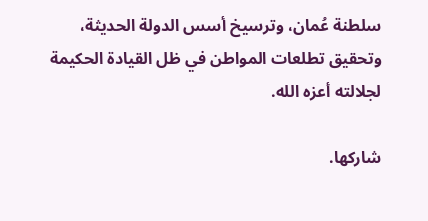سلطنة عُمان، وترسيخ أسس الدولة الحديثة، وتحقيق تطلعات المواطن في ظل القيادة الحكيمة لجلالته أعزه الله.

شاركها.